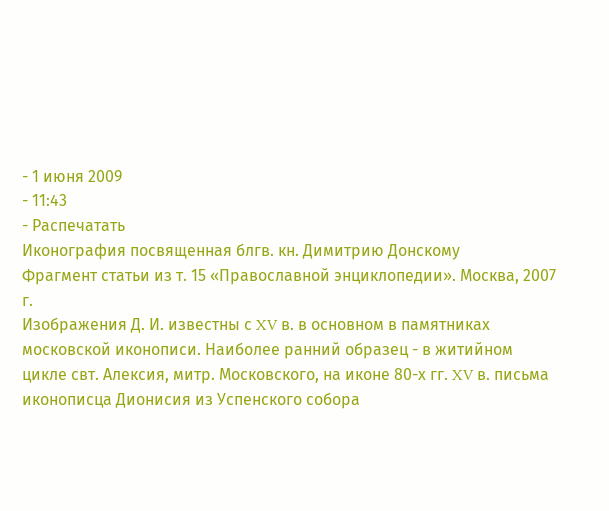- 1 июня 2009
- 11:43
- Распечатать
Иконография посвященная блгв. кн. Димитрию Донскому
Фрагмент статьи из т. 15 «Православной энциклопедии». Москва, 2007 г.
Изображения Д. И. известны с XV в. в основном в памятниках московской иконописи. Наиболее ранний образец - в житийном цикле свт. Алексия, митр. Московского, на иконе 80-х гг. XV в. письма иконописца Дионисия из Успенского собора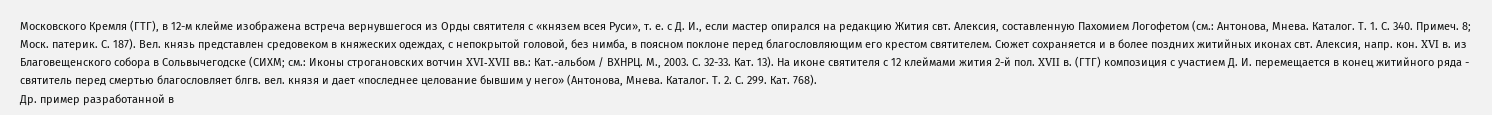Московского Кремля (ГТГ), в 12-м клейме изображена встреча вернувшегося из Орды святителя с «князем всея Руси», т. е. с Д. И., если мастер опирался на редакцию Жития свт. Алексия, составленную Пахомием Логофетом (см.: Антонова, Мнева. Каталог. Т. 1. С. 340. Примеч. 8; Моск. патерик. С. 187). Вел. князь представлен средовеком в княжеских одеждах, с непокрытой головой, без нимба, в поясном поклоне перед благословляющим его крестом святителем. Сюжет сохраняется и в более поздних житийных иконах свт. Алексия, напр. кон. XVI в. из Благовещенского собора в Сольвычегодске (СИХМ; см.: Иконы строгановских вотчин XVI-XVII вв.: Кат.-альбом / ВХНРЦ. М., 2003. С. 32-33. Кат. 13). На иконе святителя с 12 клеймами жития 2-й пол. XVII в. (ГТГ) композиция с участием Д. И. перемещается в конец житийного ряда - святитель перед смертью благословляет блгв. вел. князя и дает «последнее целование бывшим у него» (Антонова, Мнева. Каталог. Т. 2. С. 299. Кат. 768).
Др. пример разработанной в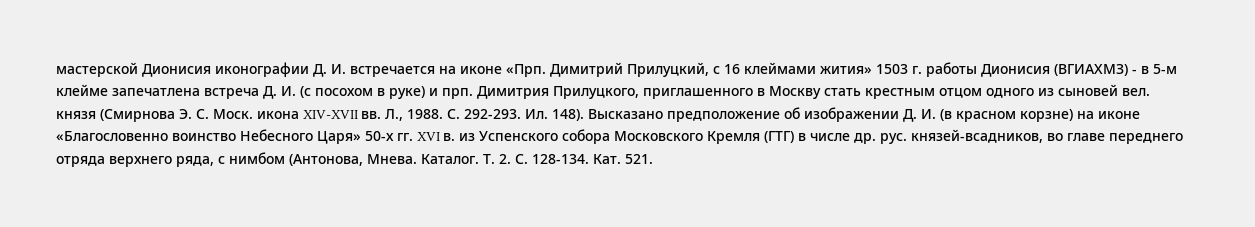мастерской Дионисия иконографии Д. И. встречается на иконе «Прп. Димитрий Прилуцкий, с 16 клеймами жития» 1503 г. работы Дионисия (ВГИАХМЗ) - в 5-м клейме запечатлена встреча Д. И. (с посохом в руке) и прп. Димитрия Прилуцкого, приглашенного в Москву стать крестным отцом одного из сыновей вел. князя (Смирнова Э. С. Моск. икона XIV-XVII вв. Л., 1988. С. 292-293. Ил. 148). Высказано предположение об изображении Д. И. (в красном корзне) на иконе «Благословенно воинство Небесного Царя» 50-х гг. XVI в. из Успенского собора Московского Кремля (ГТГ) в числе др. рус. князей-всадников, во главе переднего отряда верхнего ряда, с нимбом (Антонова, Мнева. Каталог. Т. 2. С. 128-134. Кат. 521.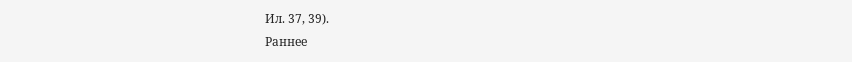Ил. 37, 39).
Раннее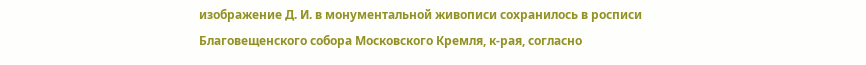изображение Д. И. в монументальной живописи сохранилось в росписи Благовещенского собора Московского Кремля, к-рая, согласно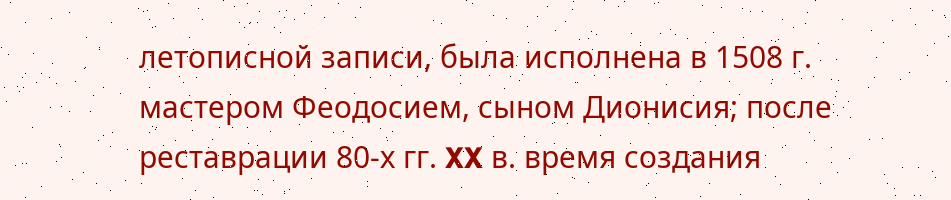летописной записи, была исполнена в 1508 г. мастером Феодосием, сыном Дионисия; после реставрации 80-х гг. XX в. время создания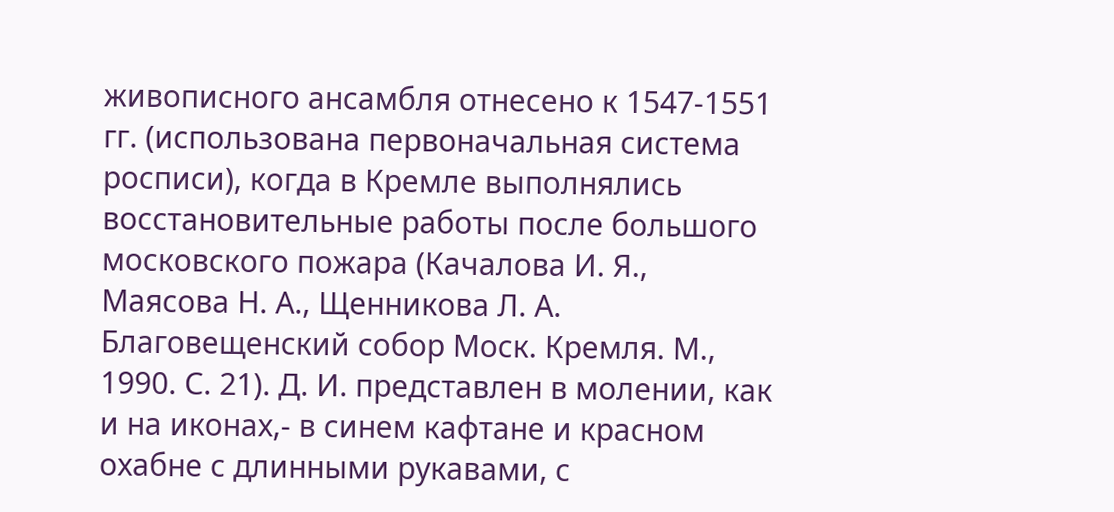живописного ансамбля отнесено к 1547-1551 гг. (использована первоначальная система росписи), когда в Кремле выполнялись восстановительные работы после большого московского пожара (Качалова И. Я., Маясова Н. А., Щенникова Л. А. Благовещенский собор Моск. Кремля. М., 1990. С. 21). Д. И. представлен в молении, как и на иконах,- в синем кафтане и красном охабне с длинными рукавами, с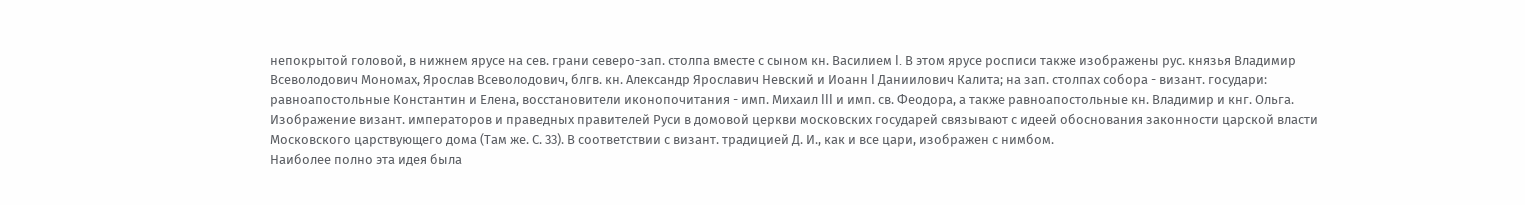непокрытой головой, в нижнем ярусе на сев. грани северо-зап. столпа вместе с сыном кн. Василием I. В этом ярусе росписи также изображены рус. князья Владимир Всеволодович Мономах, Ярослав Всеволодович, блгв. кн. Александр Ярославич Невский и Иоанн I Даниилович Калита; на зап. столпах собора - визант. государи: равноапостольные Константин и Елена, восстановители иконопочитания - имп. Михаил III и имп. св. Феодора, а также равноапостольные кн. Владимир и кнг. Ольга. Изображение визант. императоров и праведных правителей Руси в домовой церкви московских государей связывают с идеей обоснования законности царской власти Московского царствующего дома (Там же. С. 33). В соответствии с визант. традицией Д. И., как и все цари, изображен с нимбом.
Наиболее полно эта идея была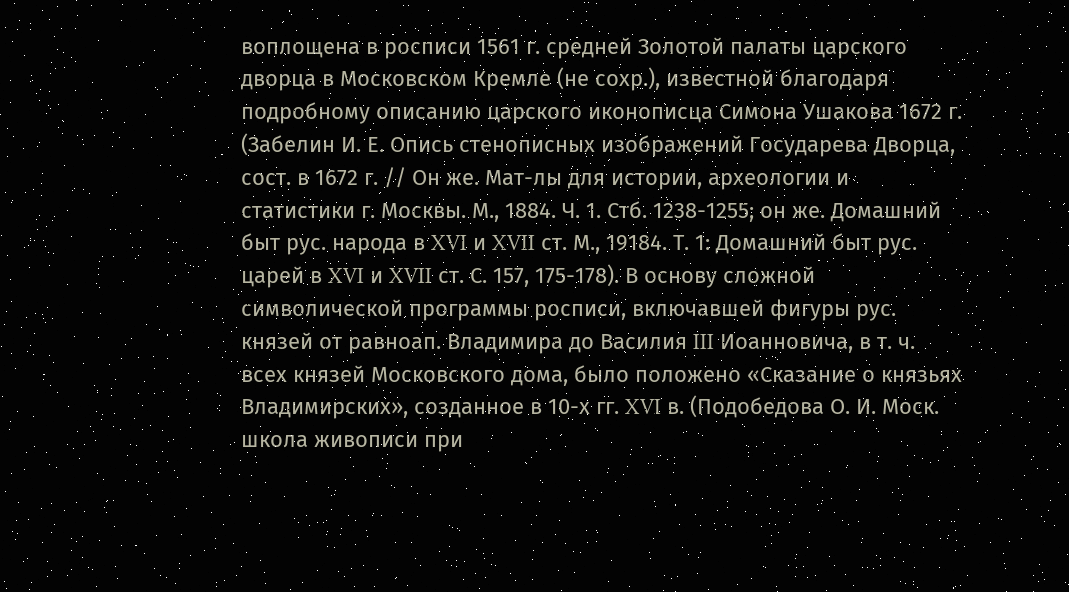воплощена в росписи 1561 г. средней Золотой палаты царского дворца в Московском Кремле (не сохр.), известной благодаря подробному описанию царского иконописца Симона Ушакова 1672 г. (Забелин И. Е. Опись стенописных изображений Государева Дворца, сост. в 1672 г. // Он же. Мат-лы для истории, археологии и статистики г. Москвы. М., 1884. Ч. 1. Стб. 1238-1255; он же. Домашний быт рус. народа в XVI и XVII ст. М., 19184. Т. 1: Домашний быт рус. царей в XVI и XVII ст. С. 157, 175-178). В основу сложной символической программы росписи, включавшей фигуры рус. князей от равноап. Владимира до Василия III Иоанновича, в т. ч. всех князей Московского дома, было положено «Сказание о князьях Владимирских», созданное в 10-х гг. XVI в. (Подобедова О. И. Моск. школа живописи при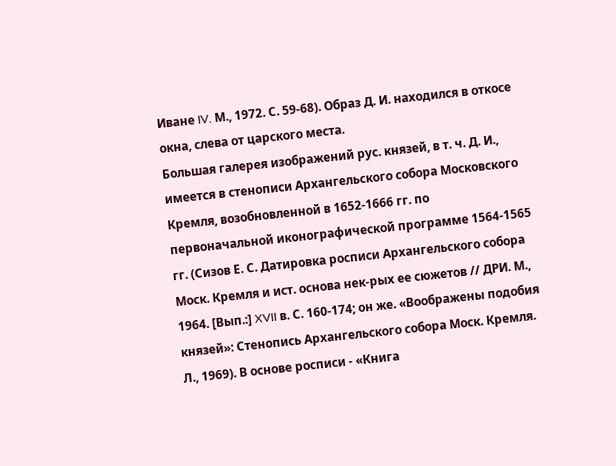Иване IV. М., 1972. С. 59-68). Образ Д. И. находился в откосе окна, слева от царского места.
Большая галерея изображений рус. князей, в т. ч. Д. И., имеется в стенописи Архангельского собора Московского Кремля, возобновленной в 1652-1666 гг. по первоначальной иконографической программе 1564-1565 гг. (Сизов Е. С. Датировка росписи Архангельского собора Моск. Кремля и ист. основа нек-рых ее сюжетов // ДРИ. М., 1964. [Вып.:] XVII в. С. 160-174; он же. «Воображены подобия князей»: Стенопись Архангельского собора Моск. Кремля. Л., 1969). В основе росписи - «Книга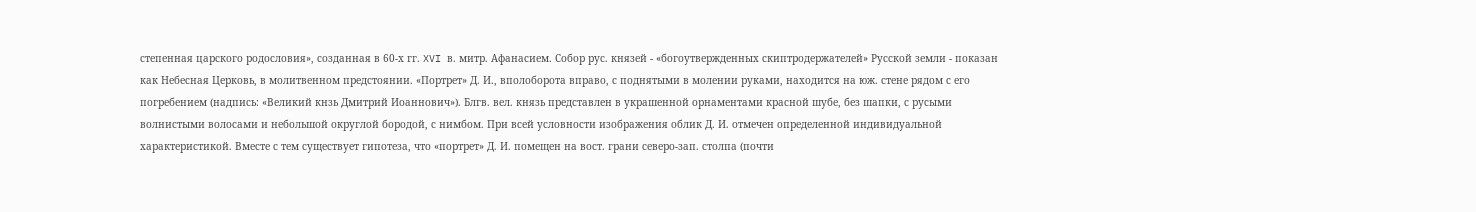степенная царского родословия», созданная в 60-х гг. XVI в. митр. Афанасием. Собор рус. князей - «богоутвержденных скиптродержателей» Русской земли - показан как Небесная Церковь, в молитвенном предстоянии. «Портрет» Д. И., вполоборота вправо, с поднятыми в молении руками, находится на юж. стене рядом с его погребением (надпись: «Великий кнзь Дмитрий Иоаннович»). Блгв. вел. князь представлен в украшенной орнаментами красной шубе, без шапки, с русыми волнистыми волосами и небольшой округлой бородой, с нимбом. При всей условности изображения облик Д. И. отмечен определенной индивидуальной характеристикой. Вместе с тем существует гипотеза, что «портрет» Д. И. помещен на вост. грани северо-зап. столпа (почти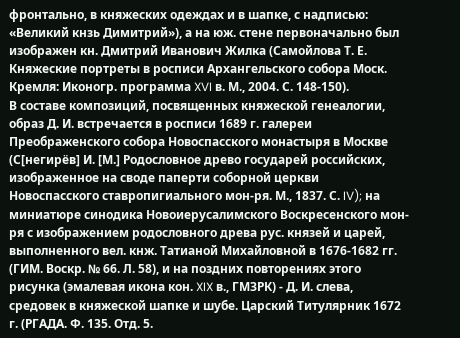фронтально, в княжеских одеждах и в шапке, с надписью: «Великий кнзь Димитрий»), а на юж. стене первоначально был изображен кн. Дмитрий Иванович Жилка (Самойлова Т. Е. Княжеские портреты в росписи Архангельского собора Моск. Кремля: Иконогр. программа XVI в. М., 2004. С. 148-150).
В составе композиций, посвященных княжеской генеалогии, образ Д. И. встречается в росписи 1689 г. галереи Преображенского собора Новоспасского монастыря в Москве (С[негирёв] И. [М.] Родословное древо государей российских, изображенное на своде паперти соборной церкви Новоспасского ставропигиального мон-ря. М., 1837. С. IV); на миниатюре синодика Новоиерусалимского Воскресенского мон-ря с изображением родословного древа рус. князей и царей, выполненного вел. кнж. Татианой Михайловной в 1676-1682 гг. (ГИМ. Воскр. № 66. Л. 58), и на поздних повторениях этого рисунка (эмалевая икона кон. XIX в., ГМЗРК) - Д. И. слева, средовек в княжеской шапке и шубе. Царский Титулярник 1672 г. (РГАДА. Ф. 135. Отд. 5.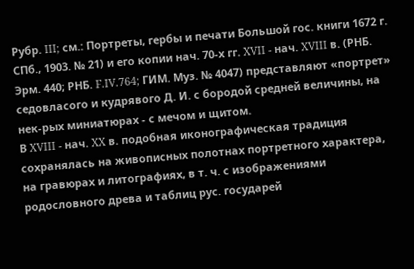Рубр. III; см.: Портреты, гербы и печати Большой гос. книги 1672 г. СПб., 1903. № 21) и его копии нач. 70-х гг. XVII - нач. XVIII в. (РНБ. Эрм. 440; РНБ. F.IV.764; ГИМ. Муз. № 4047) представляют «портрет» седовласого и кудрявого Д. И. с бородой средней величины, на нек-рых миниатюрах - с мечом и щитом.
В XVIII - нач. XX в. подобная иконографическая традиция сохранялась на живописных полотнах портретного характера, на гравюрах и литографиях, в т. ч. с изображениями родословного древа и таблиц рус. государей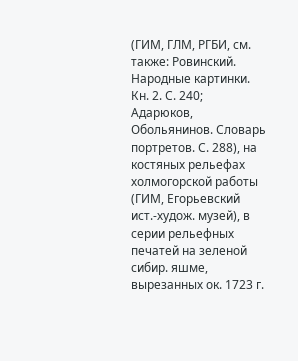(ГИМ, ГЛМ, РГБИ, см. также: Ровинский. Народные картинки. Кн. 2. С. 240; Адарюков, Обольянинов. Словарь портретов. С. 288), на костяных рельефах холмогорской работы (ГИМ, Егорьевский ист.-худож. музей), в серии рельефных печатей на зеленой сибир. яшме, вырезанных ок. 1723 г.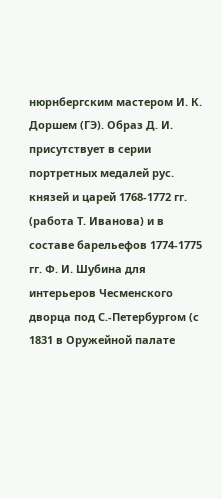нюрнбергским мастером И. К. Доршем (ГЭ). Образ Д. И. присутствует в серии портретных медалей рус. князей и царей 1768-1772 гг. (работа Т. Иванова) и в составе барельефов 1774-1775 гг. Ф. И. Шубина для интерьеров Чесменского дворца под С.-Петербургом (с 1831 в Оружейной палате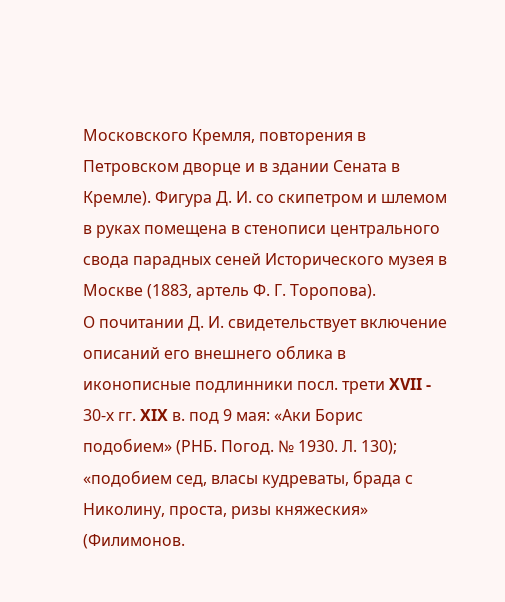Московского Кремля, повторения в Петровском дворце и в здании Сената в Кремле). Фигура Д. И. со скипетром и шлемом в руках помещена в стенописи центрального свода парадных сеней Исторического музея в Москве (1883, артель Ф. Г. Торопова).
О почитании Д. И. свидетельствует включение описаний его внешнего облика в иконописные подлинники посл. трети XVII - 30-х гг. XIX в. под 9 мая: «Аки Борис подобием» (РНБ. Погод. № 1930. Л. 130); «подобием сед, власы кудреваты, брада с Николину, проста, ризы княжеския» (Филимонов.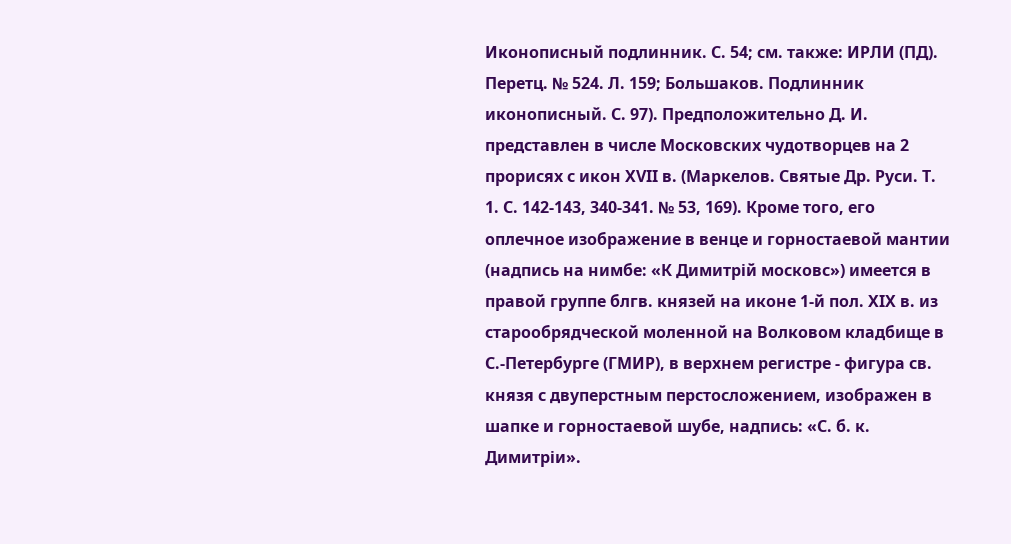Иконописный подлинник. С. 54; см. также: ИРЛИ (ПД). Перетц. № 524. Л. 159; Большаков. Подлинник иконописный. С. 97). Предположительно Д. И. представлен в числе Московских чудотворцев на 2 прорисях с икон XVII в. (Маркелов. Святые Др. Руси. Т. 1. С. 142-143, 340-341. № 53, 169). Кроме того, его оплечное изображение в венце и горностаевой мантии (надпись на нимбе: «К Димитрiй московс») имеется в правой группе блгв. князей на иконе 1-й пол. XIX в. из старообрядческой моленной на Волковом кладбище в С.-Петербурге (ГМИР), в верхнем регистре - фигура св. князя с двуперстным перстосложением, изображен в шапке и горностаевой шубе, надпись: «С. б. к. Димитрiи».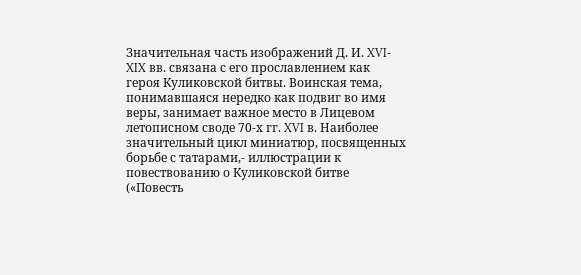Значительная часть изображений Д. И. XVI-XIX вв. связана с его прославлением как героя Куликовской битвы. Воинская тема, понимавшаяся нередко как подвиг во имя веры, занимает важное место в Лицевом летописном своде 70-х гг. XVI в. Наиболее значительный цикл миниатюр, посвященных борьбе с татарами,- иллюстрации к повествованию о Куликовской битве («Повесть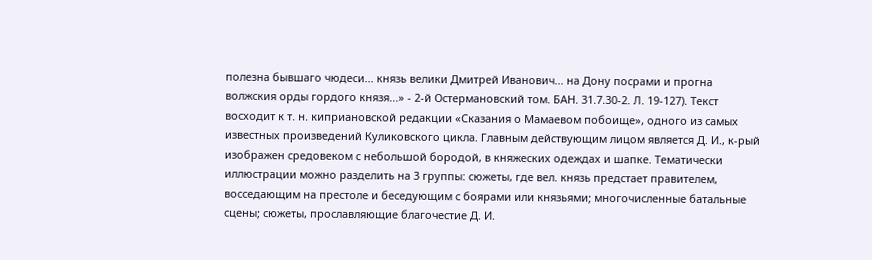полезна бывшаго чюдеси... князь велики Дмитрей Иванович... на Дону посрами и прогна волжския орды гордого князя...» - 2-й Остермановский том. БАН. 31.7.30-2. Л. 19-127). Текст восходит к т. н. киприановской редакции «Сказания о Мамаевом побоище», одного из самых известных произведений Куликовского цикла. Главным действующим лицом является Д. И., к-рый изображен средовеком с небольшой бородой, в княжеских одеждах и шапке. Тематически иллюстрации можно разделить на 3 группы: сюжеты, где вел. князь предстает правителем, восседающим на престоле и беседующим с боярами или князьями; многочисленные батальные сцены; сюжеты, прославляющие благочестие Д. И.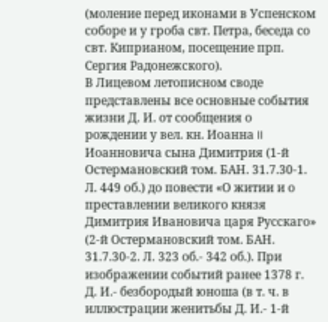(моление перед иконами в Успенском соборе и у гроба свт. Петра, беседа со свт. Киприаном, посещение прп. Сергия Радонежского).
В Лицевом летописном своде представлены все основные события жизни Д. И. от сообщения о рождении у вел. кн. Иоанна II Иоанновича сына Димитрия (1-й Остермановский том. БАН. 31.7.30-1. Л. 449 об.) до повести «О житии и о преставлении великого князя Димитрия Ивановича царя Русскаго» (2-й Остермановский том. БАН. 31.7.30-2. Л. 323 об.- 342 об.). При изображении событий ранее 1378 г. Д. И.- безбородый юноша (в т. ч. в иллюстрации женитьбы Д. И.- 1-й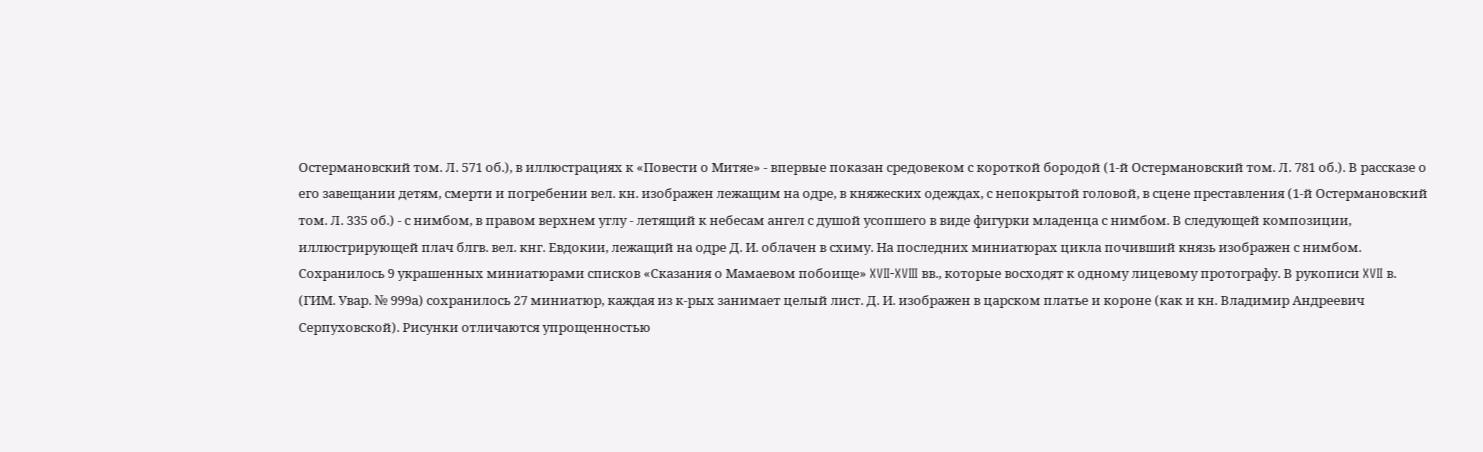Остермановский том. Л. 571 об.), в иллюстрациях к «Повести о Митяе» - впервые показан средовеком с короткой бородой (1-й Остермановский том. Л. 781 об.). В рассказе о его завещании детям, смерти и погребении вел. кн. изображен лежащим на одре, в княжеских одеждах, с непокрытой головой, в сцене преставления (1-й Остермановский том. Л. 335 об.) - с нимбом, в правом верхнем углу - летящий к небесам ангел с душой усопшего в виде фигурки младенца с нимбом. В следующей композиции, иллюстрирующей плач блгв. вел. кнг. Евдокии, лежащий на одре Д. И. облачен в схиму. На последних миниатюрах цикла почивший князь изображен с нимбом.
Сохранилось 9 украшенных миниатюрами списков «Сказания о Мамаевом побоище» XVII-XVIII вв., которые восходят к одному лицевому протографу. В рукописи XVII в. (ГИМ. Увар. № 999а) сохранилось 27 миниатюр, каждая из к-рых занимает целый лист. Д. И. изображен в царском платье и короне (как и кн. Владимир Андреевич Серпуховской). Рисунки отличаются упрощенностью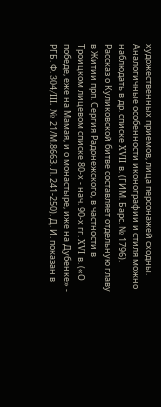художественных приемов, лица персонажей сходны. Аналогичные особенности иконографии и стиля можно наблюдать в др. списке XVII в. (ГИМ. Барс. № 1796).
Рассказ о Куликовской битве составляет отдельную главу в Житии прп. Сергия Радонежского, в частности в Троицком лицевом списке 80-х - нач. 90-х гг. XVI в. («О победе, еже на Мамая, и о монастыре, иже на Дубенке» - РГБ. Ф. 304/III. № 21/М.8663. Л. 241-250). Д. И. показан в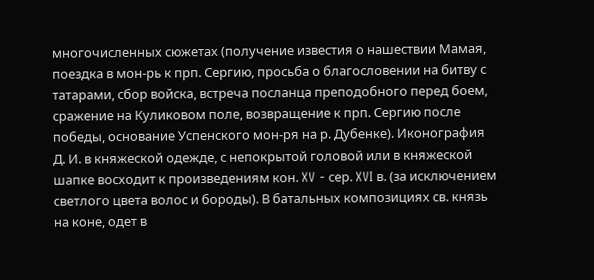многочисленных сюжетах (получение известия о нашествии Мамая, поездка в мон-рь к прп. Сергию, просьба о благословении на битву с татарами, сбор войска, встреча посланца преподобного перед боем, сражение на Куликовом поле, возвращение к прп. Сергию после победы, основание Успенского мон-ря на р. Дубенке). Иконография Д. И. в княжеской одежде, с непокрытой головой или в княжеской шапке восходит к произведениям кон. XV - сер. XVI в. (за исключением светлого цвета волос и бороды). В батальных композициях св. князь на коне, одет в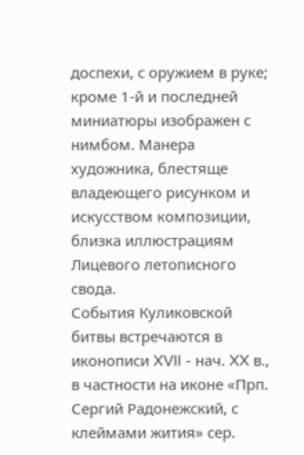доспехи, с оружием в руке; кроме 1-й и последней миниатюры изображен с нимбом. Манера художника, блестяще владеющего рисунком и искусством композиции, близка иллюстрациям Лицевого летописного свода.
События Куликовской битвы встречаются в иконописи XVII - нач. XX в., в частности на иконе «Прп. Сергий Радонежский, с клеймами жития» сер.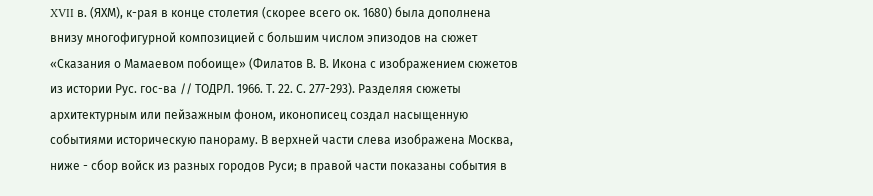XVII в. (ЯХМ), к-рая в конце столетия (скорее всего ок. 1680) была дополнена внизу многофигурной композицией с большим числом эпизодов на сюжет «Сказания о Мамаевом побоище» (Филатов В. В. Икона с изображением сюжетов из истории Рус. гос-ва // ТОДРЛ. 1966. Т. 22. С. 277-293). Разделяя сюжеты архитектурным или пейзажным фоном, иконописец создал насыщенную событиями историческую панораму. В верхней части слева изображена Москва, ниже - сбор войск из разных городов Руси; в правой части показаны события в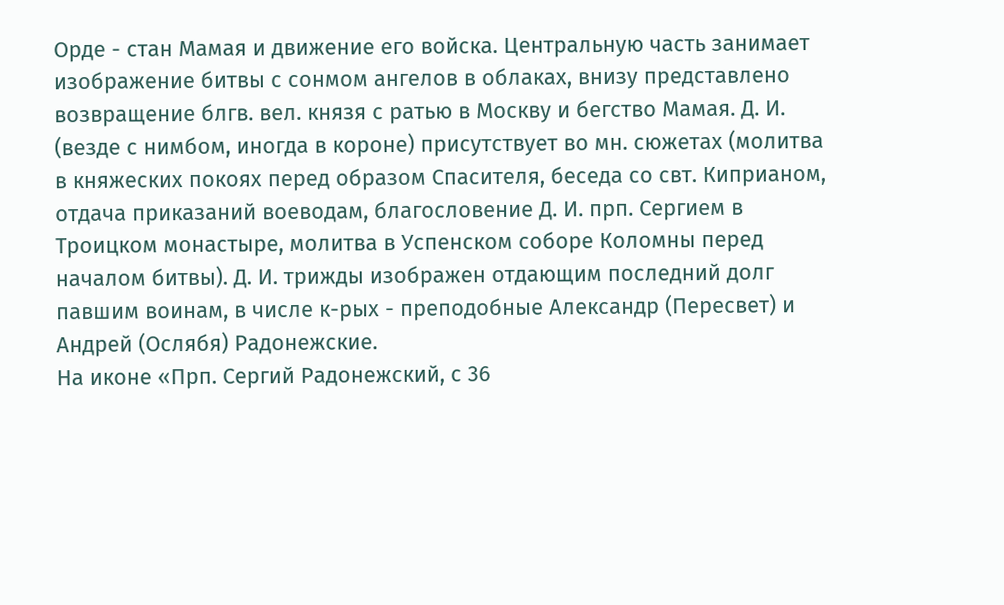Орде - стан Мамая и движение его войска. Центральную часть занимает изображение битвы с сонмом ангелов в облаках, внизу представлено возвращение блгв. вел. князя с ратью в Москву и бегство Мамая. Д. И. (везде с нимбом, иногда в короне) присутствует во мн. сюжетах (молитва в княжеских покоях перед образом Спасителя, беседа со свт. Киприаном, отдача приказаний воеводам, благословение Д. И. прп. Сергием в Троицком монастыре, молитва в Успенском соборе Коломны перед началом битвы). Д. И. трижды изображен отдающим последний долг павшим воинам, в числе к-рых - преподобные Александр (Пересвет) и Андрей (Ослябя) Радонежские.
На иконе «Прп. Сергий Радонежский, с 36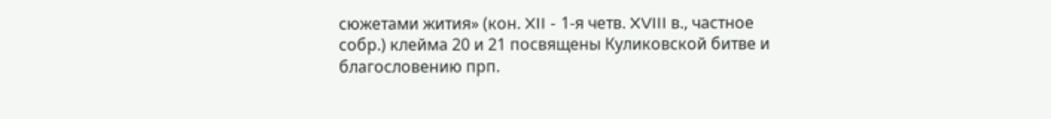сюжетами жития» (кон. XII - 1-я четв. XVIII в., частное собр.) клейма 20 и 21 посвящены Куликовской битве и благословению прп.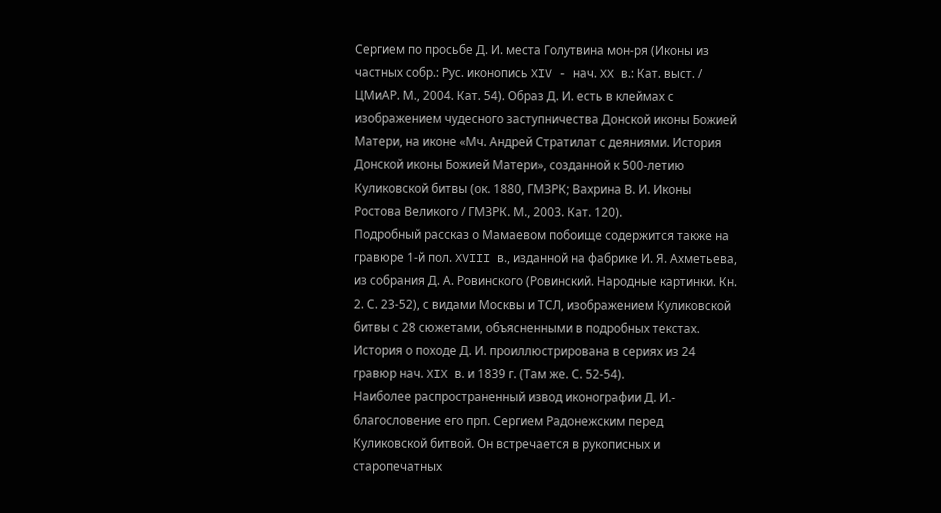Сергием по просьбе Д. И. места Голутвина мон-ря (Иконы из частных собр.: Рус. иконопись XIV - нач. XX в.: Кат. выст. / ЦМиАР. М., 2004. Кат. 54). Образ Д. И. есть в клеймах с изображением чудесного заступничества Донской иконы Божией Матери, на иконе «Мч. Андрей Стратилат с деяниями. История Донской иконы Божией Матери», созданной к 500-летию Куликовской битвы (ок. 1880, ГМЗРК; Вахрина В. И. Иконы Ростова Великого / ГМЗРК. М., 2003. Кат. 120).
Подробный рассказ о Мамаевом побоище содержится также на гравюре 1-й пол. XVIII в., изданной на фабрике И. Я. Ахметьева, из собрания Д. А. Ровинского (Ровинский. Народные картинки. Кн. 2. С. 23-52), с видами Москвы и ТСЛ, изображением Куликовской битвы с 28 сюжетами, объясненными в подробных текстах. История о походе Д. И. проиллюстрирована в сериях из 24 гравюр нач. XIX в. и 1839 г. (Там же. С. 52-54).
Наиболее распространенный извод иконографии Д. И.- благословение его прп. Сергием Радонежским перед Куликовской битвой. Он встречается в рукописных и старопечатных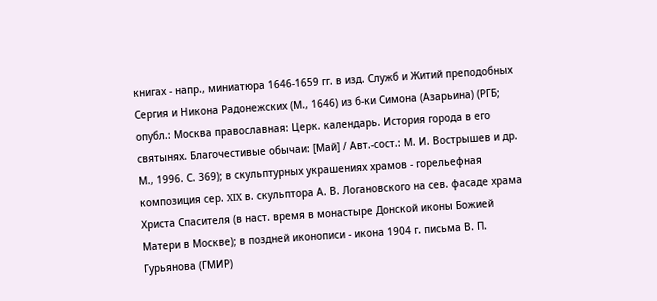книгах - напр., миниатюра 1646-1659 гг. в изд. Служб и Житий преподобных Сергия и Никона Радонежских (М., 1646) из б-ки Симона (Азарьина) (РГБ; опубл.: Москва православная: Церк. календарь. История города в его святынях. Благочестивые обычаи: [Май] / Авт.-сост.: М. И. Вострышев и др. М., 1996. С. 369); в скульптурных украшениях храмов - горельефная композиция сер. XIX в. скульптора А. В. Логановского на сев. фасаде храма Христа Спасителя (в наст. время в монастыре Донской иконы Божией Матери в Москве); в поздней иконописи - икона 1904 г. письма В. П. Гурьянова (ГМИР)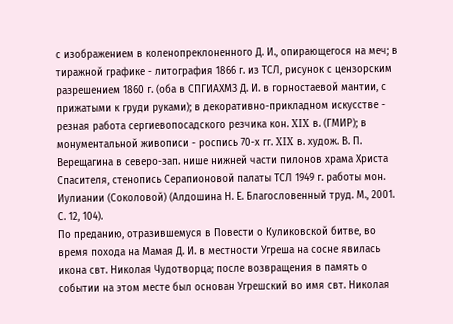с изображением в коленопреклоненного Д. И., опирающегося на меч; в тиражной графике - литография 1866 г. из ТСЛ, рисунок с цензорским разрешением 1860 г. (оба в СПГИАХМЗ Д. И. в горностаевой мантии, с прижатыми к груди руками); в декоративно-прикладном искусстве - резная работа сергиевопосадского резчика кон. XIX в. (ГМИР); в монументальной живописи - роспись 70-х гг. XIX в. худож. В. П. Верещагина в северо-зап. нише нижней части пилонов храма Христа Спасителя, стенопись Серапионовой палаты ТСЛ 1949 г. работы мон. Иулиании (Соколовой) (Алдошина Н. Е. Благословенный труд. М., 2001. С. 12, 104).
По преданию, отразившемуся в Повести о Куликовской битве, во время похода на Мамая Д. И. в местности Угреша на сосне явилась икона свт. Николая Чудотворца; после возвращения в память о событии на этом месте был основан Угрешский во имя свт. Николая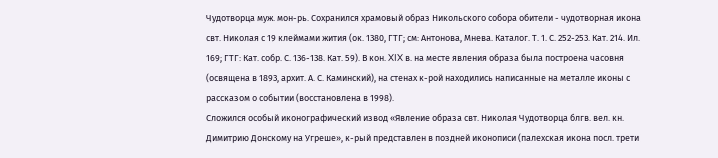Чудотворца муж. мон-рь. Сохранился храмовый образ Никольского собора обители - чудотворная икона свт. Николая с 19 клеймами жития (ок. 1380, ГТГ; см: Антонова, Мнева. Каталог. Т. 1. С. 252-253. Кат. 214. Ил. 169; ГТГ: Кат. собр. С. 136-138. Кат. 59). В кон. XIX в. на месте явления образа была построена часовня (освящена в 1893, архит. А. С. Каминский), на стенах к-рой находились написанные на металле иконы с рассказом о событии (восстановлена в 1998).
Сложился особый иконографический извод «Явление образа свт. Николая Чудотворца блгв. вел. кн. Димитрию Донскому на Угреше», к-рый представлен в поздней иконописи (палехская икона посл. трети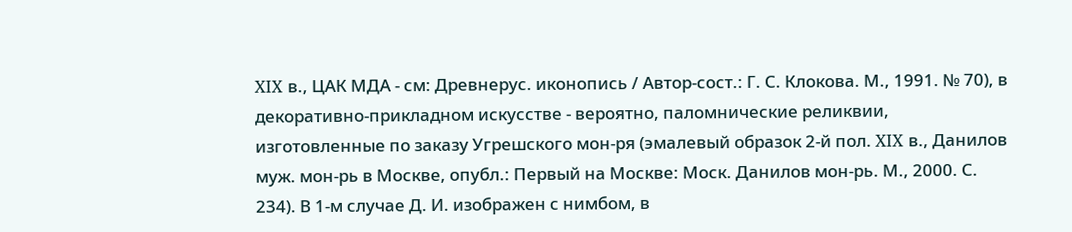XIX в., ЦАК МДА - см: Древнерус. иконопись / Автор-сост.: Г. С. Клокова. М., 1991. № 70), в декоративно-прикладном искусстве - вероятно, паломнические реликвии, изготовленные по заказу Угрешского мон-ря (эмалевый образок 2-й пол. XIX в., Данилов муж. мон-рь в Москве, опубл.: Первый на Москве: Моск. Данилов мон-рь. М., 2000. С. 234). В 1-м случае Д. И. изображен с нимбом, в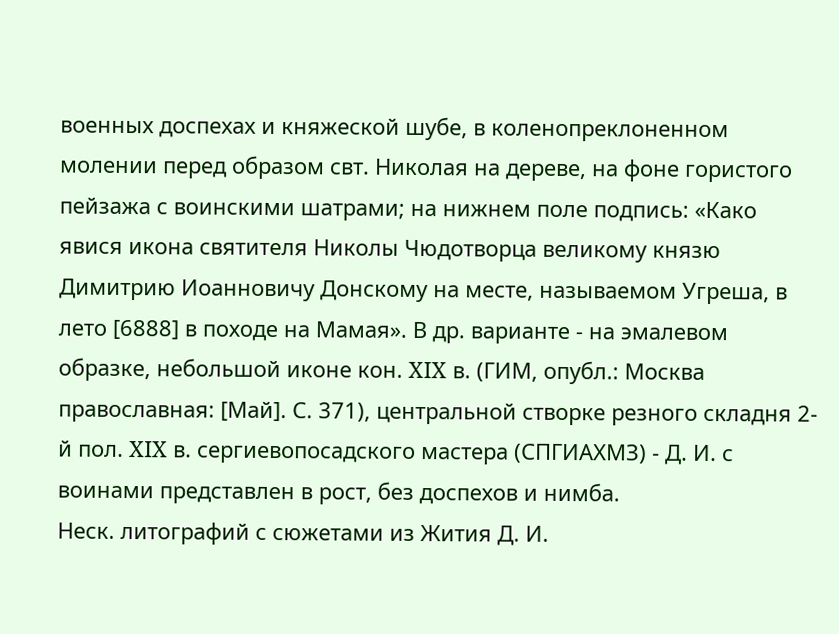военных доспехах и княжеской шубе, в коленопреклоненном молении перед образом свт. Николая на дереве, на фоне гористого пейзажа с воинскими шатрами; на нижнем поле подпись: «Како явися икона святителя Николы Чюдотворца великому князю Димитрию Иоанновичу Донскому на месте, называемом Угреша, в лето [6888] в походе на Мамая». В др. варианте - на эмалевом образке, небольшой иконе кон. XIX в. (ГИМ, опубл.: Москва православная: [Май]. С. 371), центральной створке резного складня 2-й пол. XIX в. сергиевопосадского мастера (СПГИАХМЗ) - Д. И. с воинами представлен в рост, без доспехов и нимба.
Неск. литографий с сюжетами из Жития Д. И.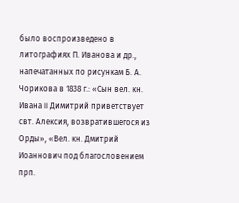было воспроизведено в литографиях П. Иванова и др., напечатанных по рисункам Б. А. Чорикова в 1838 г.: «Сын вел. кн. Ивана II Димитрий приветствует свт. Алексия, возвратившегося из Орды», «Вел. кн. Дмитрий Иоаннович под благословением прп.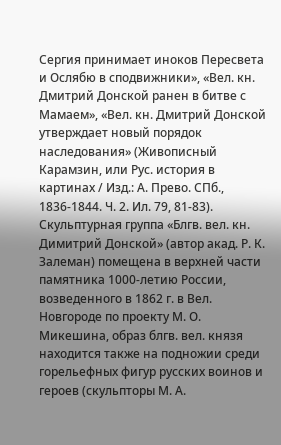Сергия принимает иноков Пересвета и Ослябю в сподвижники», «Вел. кн. Дмитрий Донской ранен в битве с Мамаем», «Вел. кн. Дмитрий Донской утверждает новый порядок наследования» (Живописный Карамзин, или Рус. история в картинах / Изд.: А. Прево. СПб., 1836-1844. Ч. 2. Ил. 79, 81-83). Скульптурная группа «Блгв. вел. кн. Димитрий Донской» (автор акад. Р. К. Залеман) помещена в верхней части памятника 1000-летию России, возведенного в 1862 г. в Вел. Новгороде по проекту М. О. Микешина, образ блгв. вел. князя находится также на подножии среди горельефных фигур русских воинов и героев (скульпторы М. А.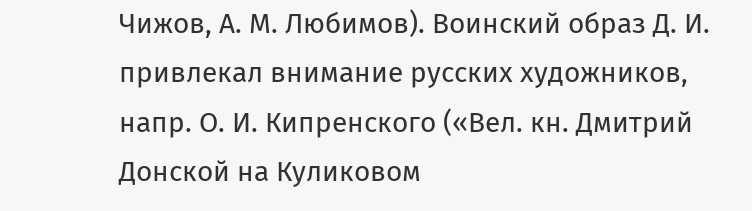Чижов, А. М. Любимов). Воинский образ Д. И. привлекал внимание русских художников, напр. О. И. Кипренского («Вел. кн. Дмитрий Донской на Куликовом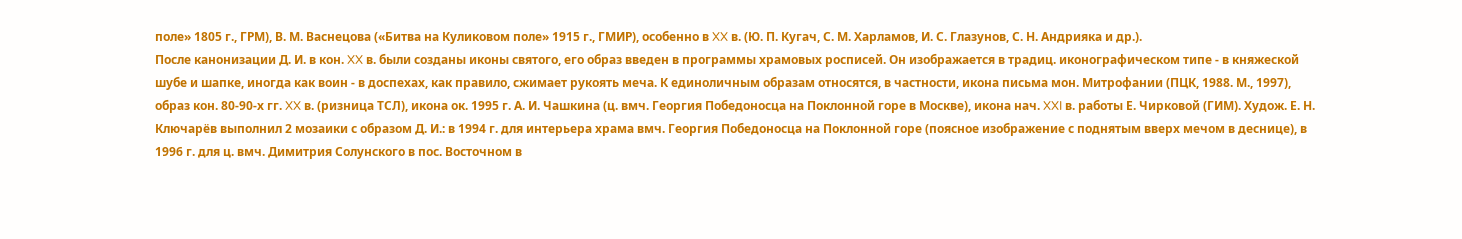поле» 1805 г., ГРМ), В. М. Васнецова («Битва на Куликовом поле» 1915 г., ГМИР), особенно в XX в. (Ю. П. Кугач, С. М. Харламов, И. С. Глазунов, С. Н. Андрияка и др.).
После канонизации Д. И. в кон. XX в. были созданы иконы святого, его образ введен в программы храмовых росписей. Он изображается в традиц. иконографическом типе - в княжеской шубе и шапке, иногда как воин - в доспехах, как правило, сжимает рукоять меча. К единоличным образам относятся, в частности, икона письма мон. Митрофании (ПЦК, 1988. М., 1997), образ кон. 80-90-х гг. XX в. (ризница ТСЛ), икона ок. 1995 г. А. И. Чашкина (ц. вмч. Георгия Победоносца на Поклонной горе в Москве), икона нач. XXI в. работы Е. Чирковой (ГИМ). Худож. Е. Н. Ключарёв выполнил 2 мозаики с образом Д. И.: в 1994 г. для интерьера храма вмч. Георгия Победоносца на Поклонной горе (поясное изображение с поднятым вверх мечом в деснице), в 1996 г. для ц. вмч. Димитрия Солунского в пос. Восточном в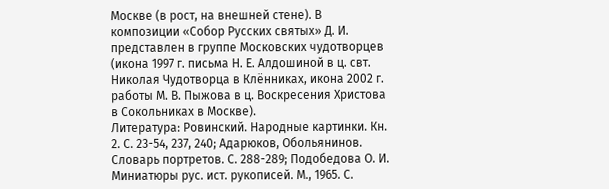Москве (в рост, на внешней стене). В композиции «Собор Русских святых» Д. И. представлен в группе Московских чудотворцев (икона 1997 г. письма Н. Е. Алдошиной в ц. свт. Николая Чудотворца в Клённиках, икона 2002 г. работы М. В. Пыжова в ц. Воскресения Христова в Сокольниках в Москве).
Литература: Ровинский. Народные картинки. Кн. 2. С. 23-54, 237, 240; Адарюков, Обольянинов. Словарь портретов. С. 288-289; Подобедова О. И. Миниатюры рус. ист. рукописей. М., 1965. С.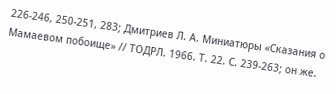226-246, 250-251, 283; Дмитриев Л. А. Миниатюры «Сказания о Мамаевом побоище» // ТОДРЛ. 1966. Т. 22. С. 239-263; он же.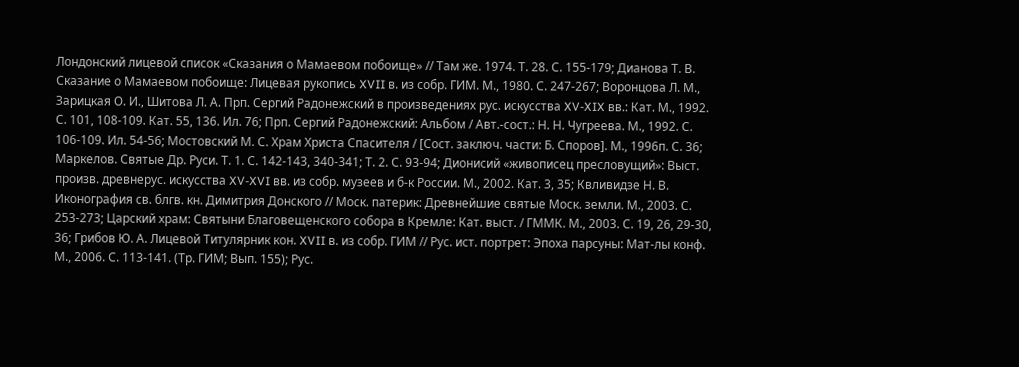Лондонский лицевой список «Сказания о Мамаевом побоище» // Там же. 1974. Т. 28. С. 155-179; Дианова Т. В. Сказание о Мамаевом побоище: Лицевая рукопись XVII в. из собр. ГИМ. М., 1980. С. 247-267; Воронцова Л. М., Зарицкая О. И., Шитова Л. А. Прп. Сергий Радонежский в произведениях рус. искусства XV-XIX вв.: Кат. М., 1992. С. 101, 108-109. Кат. 55, 136. Ил. 76; Прп. Сергий Радонежский: Альбом / Авт.-сост.: Н. Н. Чугреева. М., 1992. С. 106-109. Ил. 54-56; Мостовский М. С. Храм Христа Спасителя / [Сост. заключ. части: Б. Споров]. М., 1996п. С. 36; Маркелов. Святые Др. Руси. Т. 1. С. 142-143, 340-341; Т. 2. С. 93-94; Дионисий «живописец пресловущий»: Выст. произв. древнерус. искусства XV-XVI вв. из собр. музеев и б-к России. М., 2002. Кат. 3, 35; Квливидзе Н. В. Иконография св. блгв. кн. Димитрия Донского // Моск. патерик: Древнейшие святые Моск. земли. М., 2003. С. 253-273; Царский храм: Святыни Благовещенского собора в Кремле: Кат. выст. / ГММК. М., 2003. С. 19, 26, 29-30, 36; Грибов Ю. А. Лицевой Титулярник кон. XVII в. из собр. ГИМ // Рус. ист. портрет: Эпоха парсуны: Мат-лы конф. М., 2006. С. 113-141. (Тр. ГИМ; Вып. 155); Рус.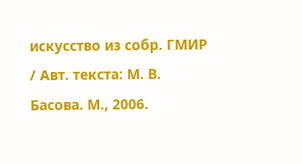искусство из собр. ГМИР / Авт. текста: М. В. Басова. М., 2006.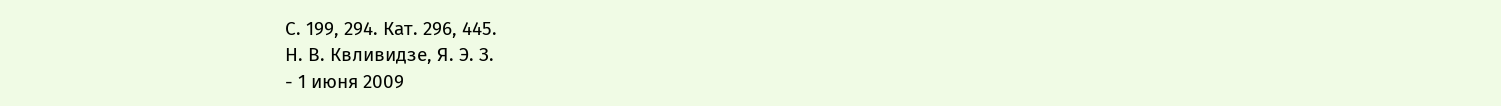С. 199, 294. Кат. 296, 445.
Н. В. Квливидзе, Я. Э. З.
- 1 июня 2009